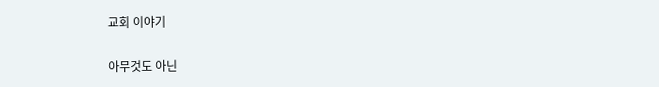교회 이야기

아무것도 아닌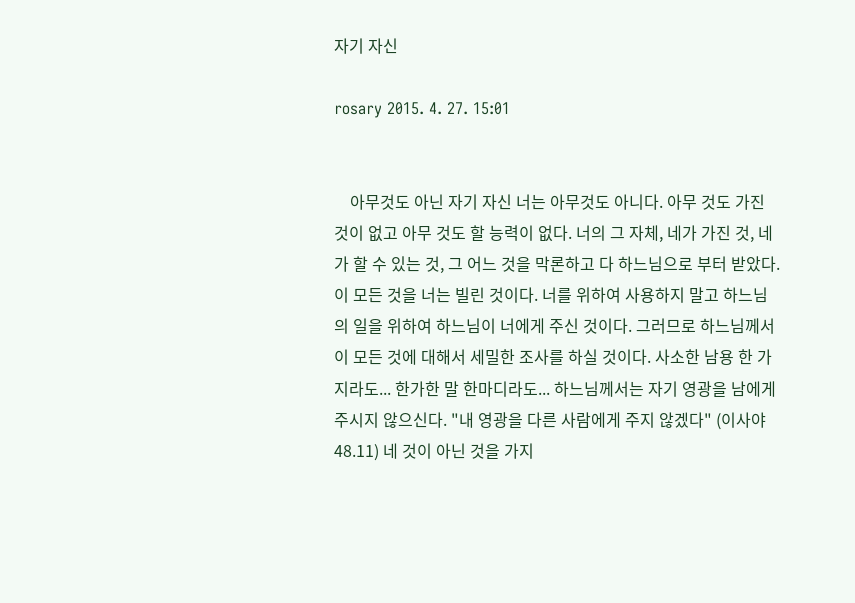자기 자신

rosary 2015. 4. 27. 15:01


    아무것도 아닌 자기 자신 너는 아무것도 아니다. 아무 것도 가진 것이 없고 아무 것도 할 능력이 없다. 너의 그 자체, 네가 가진 것, 네가 할 수 있는 것, 그 어느 것을 막론하고 다 하느님으로 부터 받았다. 이 모든 것을 너는 빌린 것이다. 너를 위하여 사용하지 말고 하느님의 일을 위하여 하느님이 너에게 주신 것이다. 그러므로 하느님께서 이 모든 것에 대해서 세밀한 조사를 하실 것이다. 사소한 남용 한 가지라도... 한가한 말 한마디라도... 하느님께서는 자기 영광을 남에게 주시지 않으신다. "내 영광을 다른 사람에게 주지 않겠다" (이사야 48.11) 네 것이 아닌 것을 가지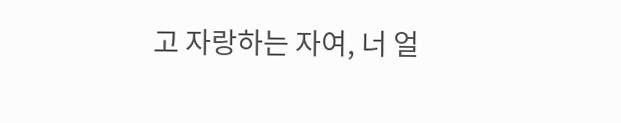고 자랑하는 자여, 너 얼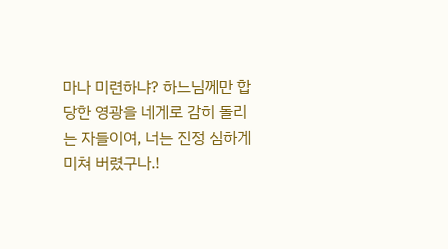마나 미련하냐? 하느님께만 합당한 영광을 네게로 감히 돌리는 자들이여, 너는 진정 심하게 미쳐 버렸구나.!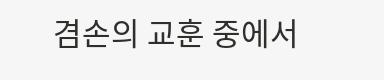겸손의 교훈 중에서